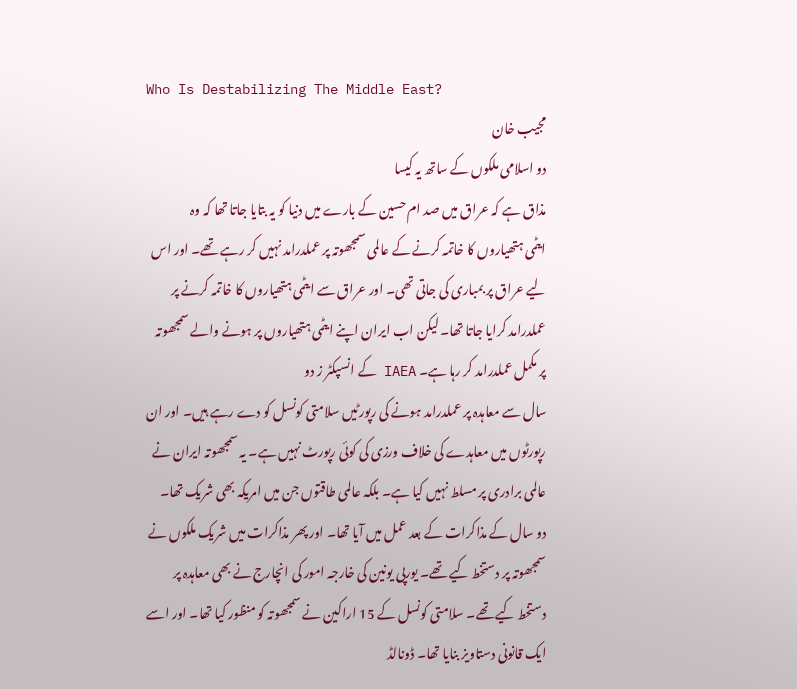Who Is Destabilizing The Middle East?
مجیب خان
دو اسلامی ملکوں کے ساتھ یہ کیسا
مذاق ہے کہ عراق میں صد ام حسین کے بارے میں دنیا کو یہ بتایا جاتا تھا کہ وہ
ایٹمی ہتھیاروں کا خاتمہ کرنے کے عالمی سمجھوتہ پر عملدرامد نہیں کر رہے تھے۔ اور اس
لیے عراق پر بمباری کی جاتی تھی۔ اور عراق سے ایٹمی ہتھیاروں کا خاتمہ کرنے پر
عملدرامد کرایا جاتا تھا۔ لیکن اب ایران اپنے ایٹمی ہتھیاروں پر ہونے والے سمجھوتہ
پر مکمل عملدرامد کر رہا ہے۔ IAEA کے انسپکٹر ز دو
سال سے معاہدہ پر عملدرامد ہونے کی رپورٹیں سلامتی کونسل کو دے رہے ہیں۔ اور ان
رپورٹوں میں معاہدے کی خلاف ورزی کی کوئی رپورٹ نہیں ہے۔ یہ سمجھوتہ ایران نے
عالمی برادری پر مسلط نہیں کیا ہے۔ بلکہ عالمی طاقتوں جن میں امریکہ بھی شریک تھا۔
دو سال کے مذاکرات کے بعد عمل میں آیا تھا۔ اور پھر مذاکرات میں شریک ملکوں نے
سمجھوتہ پر دستخط کیے تھے۔ یورپی یونین کی خارجہ امور کی انچارج نے بھی معاہدہ پر
دستخط کیے تھے۔ سلامتی کونسل کے 15 اراکین نے سمجھوتہ کو منظور کیا تھا۔ اور اسے
ایک قانونی دستاویز بنایا تھا۔ ڈونالڈ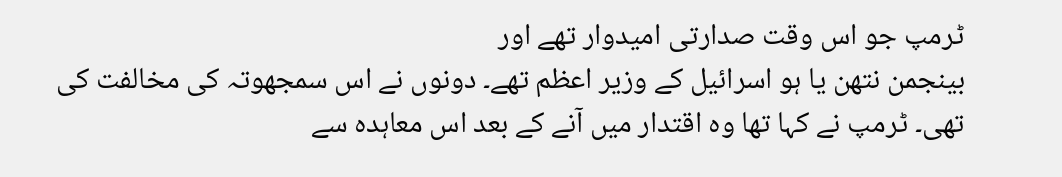ٹرمپ جو اس وقت صدارتی امیدوار تھے اور
بینجمن نتھن یا ہو اسرائیل کے وزیر اعظم تھے۔ دونوں نے اس سمجھوتہ کی مخالفت کی
تھی۔ ٹرمپ نے کہا تھا وہ اقتدار میں آنے کے بعد اس معاہدہ سے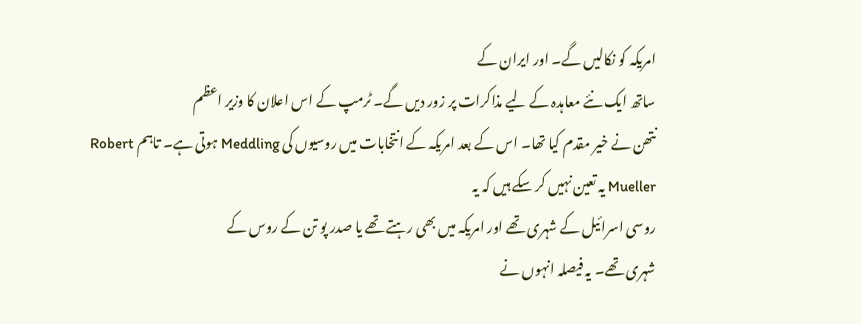امریکہ کو نکالیں گے۔ اور ایران کے
ساتھ ایک نئے معاہدہ کے لیے مذاکرات پر زور دیں گے۔ ٹرمپ کے اس اعلان کا وزیر اعظم
نتھن نے خیر مقدم کیا تھا۔ اس کے بعد امریکہ کے انتخابات میں روسیوں کی Meddling ہوتی ہے۔ تاہم Robert Mueller یہ تعین نہیں کر سکے ہیں کہ یہ
روسی اسرائیل کے شہری تھے اور امریکہ میں بھی رہتے تھے یا صدر پو تن کے روس کے
شہری تھے۔ یہ فیصلہ انہوں نے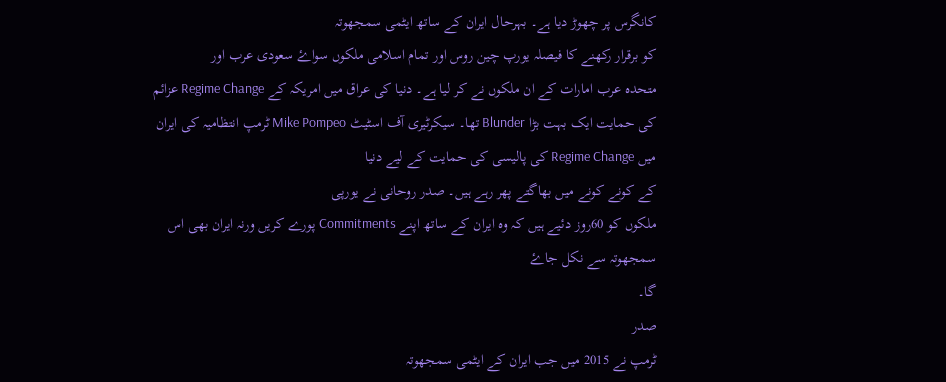کانگرس پر چھوڑ دیا ہے۔ بہرحال ایران کے ساتھ ایٹمی سمجھوتہ
کو برقرار رکھنے کا فیصلہ یورپ چین روس اور تمام اسلامی ملکوں سواۓ سعودی عرب اور
متحدہ عرب امارات کے ان ملکوں نے کر لیا ہے۔ دنیا کی عراق میں امریکہ کے Regime Change عزائم کی حمایت ایک بہت بڑا Blunder تھا۔ سیکرٹیری آف اسٹیٹ Mike Pompeo ٹرمپ انتظامیہ کی ایران میں Regime Change کی پالیسی کی حمایت کے لیے دنیا
کے کونے کونے میں بھاگتے پھر رہے ہیں۔ صدر روحانی نے یورپی
ملکوں کو 60روز دئیے ہیں کہ وہ ایران کے ساتھ اپنے Commitments پورے کریں ورنہ ایران بھی اس سمجھوتہ سے نکل جاۓ
گا۔
صدر
ٹرمپ نے 2015 میں جب ایران کے ایٹمی سمجھوتہ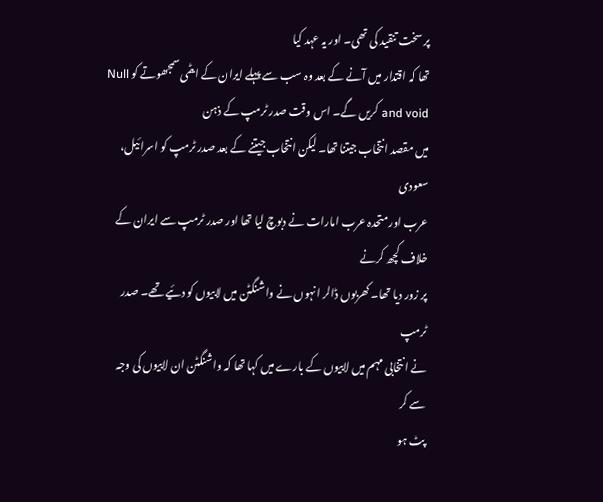پر سخت تنقید کی تھی۔ اور یہ عہد کیا
تھا کہ اقتدار میں آنے کے بعد وہ سب سے پہلے ایران کے ایٹمی سمجھوتے کو Null and void کریں گے۔ اس وقت صدر ٹرمپ کے ذہن
میں مقصد انتخاب جیتنا تھا۔ لیکن انتخاب جیتنے کے بعد صدر ٹرمپ کو اسرائیل، سعودی
عرب اور متحدہ عرب امارات نے دبوچ لیا تھا اور صدر ٹرمپ سے ایران کے خلاف کچھ کرنے
پر زور دیا تھا۔ کھربوں ڈالر انہوں نے واشنگٹن میں لابیوں کو دئیے تھے۔ صدر ٹرمپ
نے انتخابی مہم میں لابیوں کے بارے میں کہا تھا کہ واشنگٹن ان لابیوں کی وجہ سے کر
پٹ ہو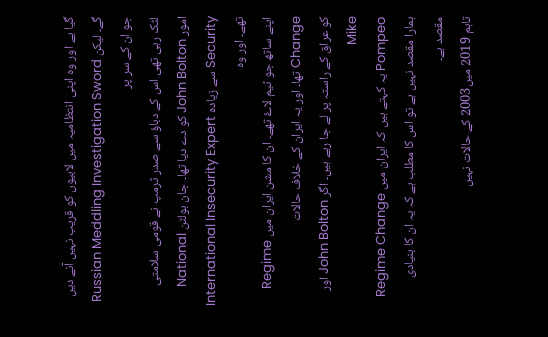گیا ہے اور وہ اپنی انتظامیہ میں لابیوں کو قریب نہیں آنے دیں گے۔ لیکن Russian Meddling Investigation Sword جو ان کے سر پر
لٹک رہی تھی اس کے دباؤ سے صدر ٹرمپ نے قومی سلامتی امور John Bolton کو دے دیا تھا۔ جان بولٹن National Security سے زیادہ International Insecurity Expert تھے۔ اور وہ
اپنے ساتھ جو ٹیم لاۓ تھے۔ ان کا مشن ایران میں Regime Change تھا۔ اور یہ ایران کے خلاف حالات
کو عراق کے راستہ پر لے جا رہے ہیں۔ اگر John Bolton اور Mike
Pompeo یہ کہتے ہیں کہ ایران میں Regime Change ہمارا مقصد نہیں ہے تو اس کا مطلب ہے کہ یہ ان کا بنیادی مقصد ہے۔
تاہم 2019 میں2003 کے حالات نہیں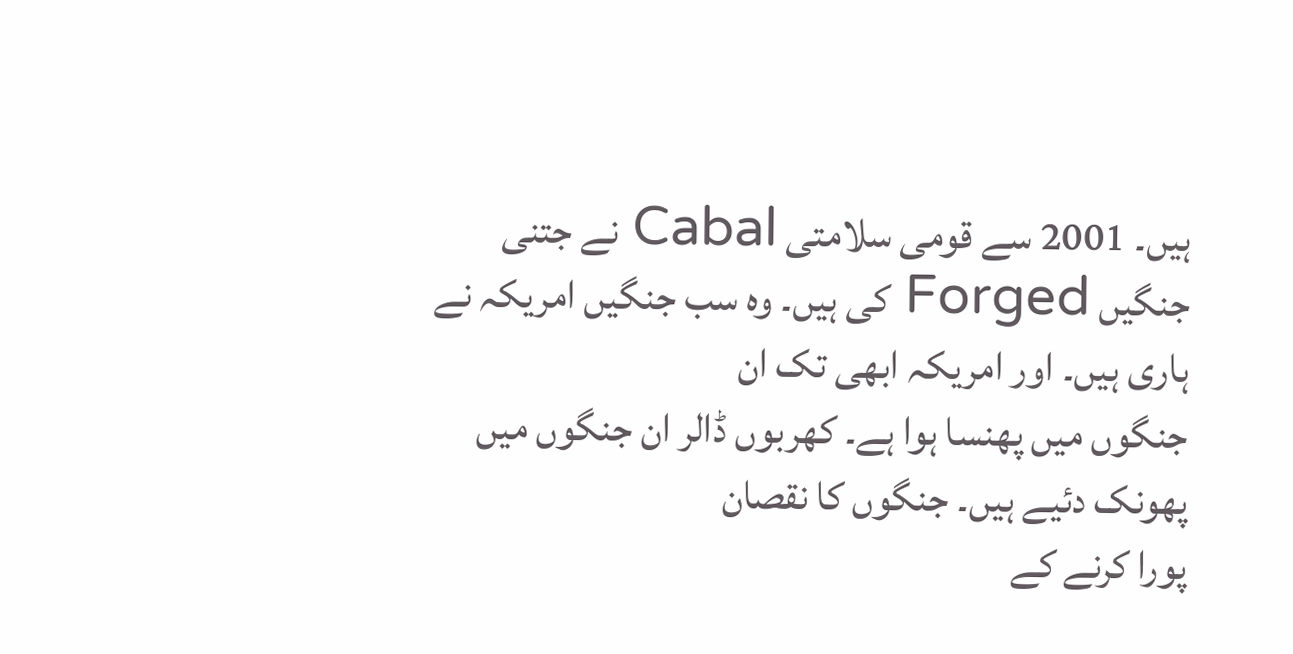ہیں۔ 2001 سے قومی سلامتی Cabal نے جتنی جنگیں Forged کی ہیں۔ وہ سب جنگیں امریکہ نے ہاری ہیں۔ اور امریکہ ابھی تک ان
جنگوں میں پھنسا ہوا ہے۔ کھربوں ڈالر ان جنگوں میں پھونک دئیے ہیں۔ جنگوں کا نقصان
پورا کرنے کے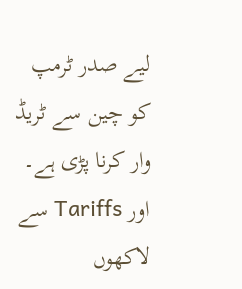لیے صدر ٹرمپ کو چین سے ٹریڈ وار کرنا پڑی ہے۔ اور Tariffs سے لاکھوں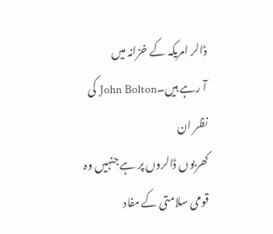ڈالر امریکہ کے خزانہ میں
آ رہے ہیں۔John Bolton کی نظر ان
کھربوں ڈالروں پر ہے جنہیں وہ قومی سلامتی کے مفاد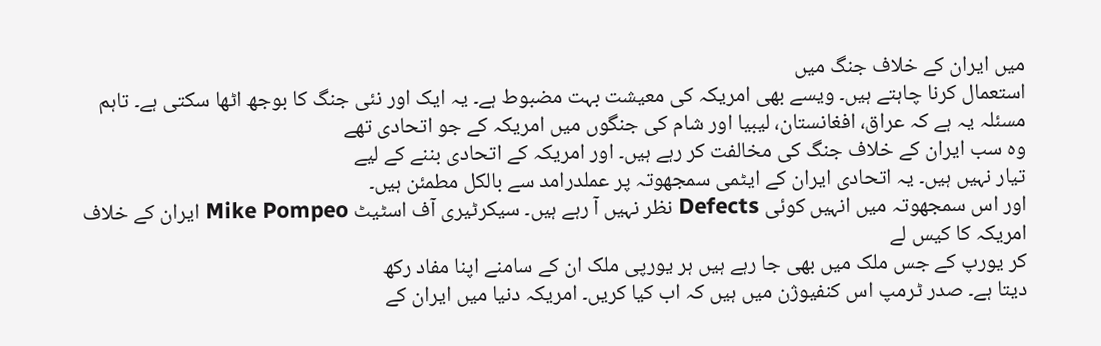میں ایران کے خلاف جنگ میں
استعمال کرنا چاہتے ہیں۔ ویسے بھی امریکہ کی معیشت بہت مضبوط ہے۔ یہ ایک اور نئی جنگ کا بوجھ اٹھا سکتی ہے۔ تاہم
مسئلہ یہ ہے کہ عراق، افغانستان، لیبیا اور شام کی جنگوں میں امریکہ کے جو اتحادی تھے
وہ سب ایران کے خلاف جنگ کی مخالفت کر رہے ہیں۔ اور امریکہ کے اتحادی بننے کے لیے
تیار نہیں ہیں۔ یہ اتحادی ایران کے ایٹمی سمجھوتہ پر عملدرامد سے بالکل مطمئن ہیں۔
اور اس سمجھوتہ میں انہیں کوئی Defects نظر نہیں آ رہے ہیں۔ سیکرٹیری آف اسٹیٹ Mike Pompeo ایران کے خلاف امریکہ کا کیس لے
کر یورپ کے جس ملک میں بھی جا رہے ہیں ہر یورپی ملک ان کے سامنے اپنا مفاد رکھ
دیتا ہے۔ صدر ٹرمپ اس کنفیوژن میں ہیں کہ اب کیا کریں۔ امریکہ دنیا میں ایران کے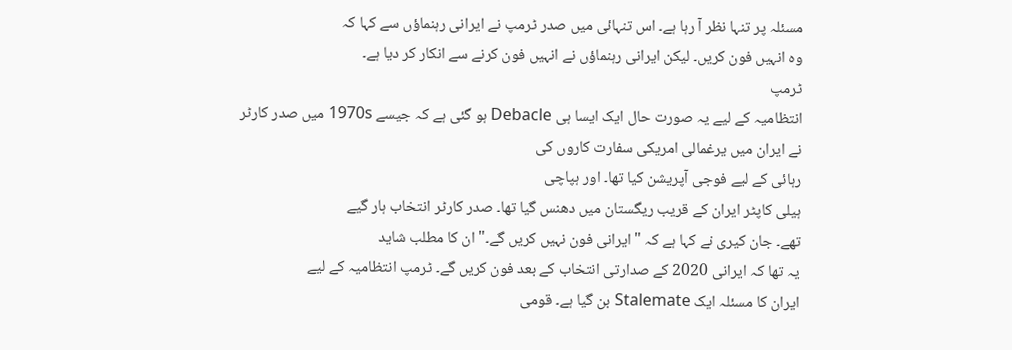مسئلہ پر تنہا نظر آ رہا ہے۔ اس تنہائی میں صدر ٹرمپ نے ایرانی رہنماؤں سے کہا کہ
وہ انہیں فون کریں۔ لیکن ایرانی رہنماؤں نے انہیں فون کرنے سے انکار کر دیا ہے۔
ٹرمپ
انتظامیہ کے لیے یہ صورت حال ایک ایسا ہی Debacle ہو گئی ہے کہ جیسے 1970s میں صدر کارٹر
نے ایران میں یرغمالی امریکی سفارت کاروں کی
رہائی کے لیے فوجی آپریشن کیا تھا۔ اور ہپاچی
ہیلی کاپٹر ایران کے قریب ریگستان میں دھنس گیا تھا۔ صدر کارٹر انتخاب ہار گیے
تھے۔ جان کیری نے کہا ہے کہ "ایرانی فون نہیں کریں گے۔" ان کا مطلب شاید
یہ تھا کہ ایرانی 2020 کے صدارتی انتخاب کے بعد فون کریں گے۔ ٹرمپ انتظامیہ کے لیے
ایران کا مسئلہ ایک Stalemate بن گیا ہے۔ قومی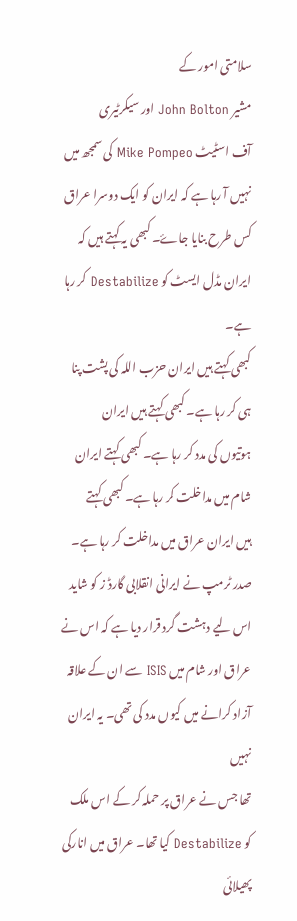سلامتی امور کے
مشیر John Bolton اور سیکرٹیری
آف اسٹیٹ Mike Pompeo کی سمجھ میں
نہیں آ رہا ہے کہ ایران کو ایک دوسرا عراق کس طرح بنایا جاۓ۔ کبھی یہ کہتے ہیں کہ
ایران مڈل ایسٹ کو Destabilize کر رہا ہے۔
کبھی کہتے ہیں ایران حزب اللہ کی پشت پنا ہی کر رہا ہے۔ کبھی کہتے ہیں ایران
ہوتیوں کی مدد کر رہا ہے۔ کبھی کہتے ایران شام میں مداخلت کر رہا ہے۔ کبھی کہتے
ہیں ایران عراق میں مداخلت کر رہا ہے۔ صدر ٹرمپ نے ایرانی انقلابی گارڈ ز کو شاید
اس لیے دہشت گرد قرار دیا ہے کہ اس نے عراق اور شام میں ISIS سے ان کے علاقہ آزاد کرانے میں کیوں مدد کی تھی۔ یہ ایران نہیں
تھا جس نے عراق پر حملہ کر کے اس ملک کو Destabilize کیا تھا۔ عراق میں انارکی پھیلائی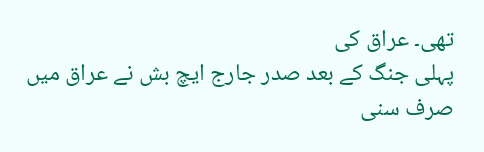تھی۔ عراق کی
پہلی جنگ کے بعد صدر جارج ایچ بش نے عراق میں صرف سنی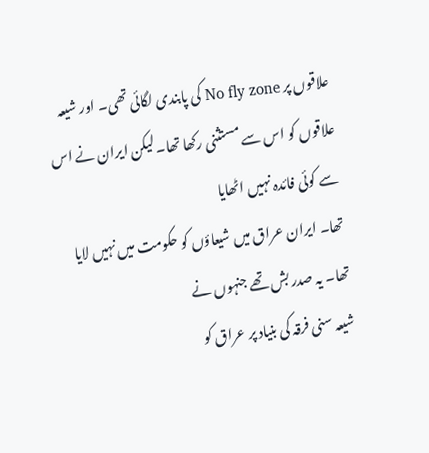علاقوں پر No fly zone کی پابندی لگائی تھی۔ اور شیعہ
علاقوں کو اس سے مستثنی رکھا تھا۔ لیکن ایران نے اس سے کوئی فائدہ نہیں اٹھایا
تھا۔ ایران عراق میں شیعاؤں کو حکومت میں نہیں لایا تھا۔ یہ صدر بش تھے جنہوں نے
شیعہ سنی فرقہ کی بنیاد پر عراق کو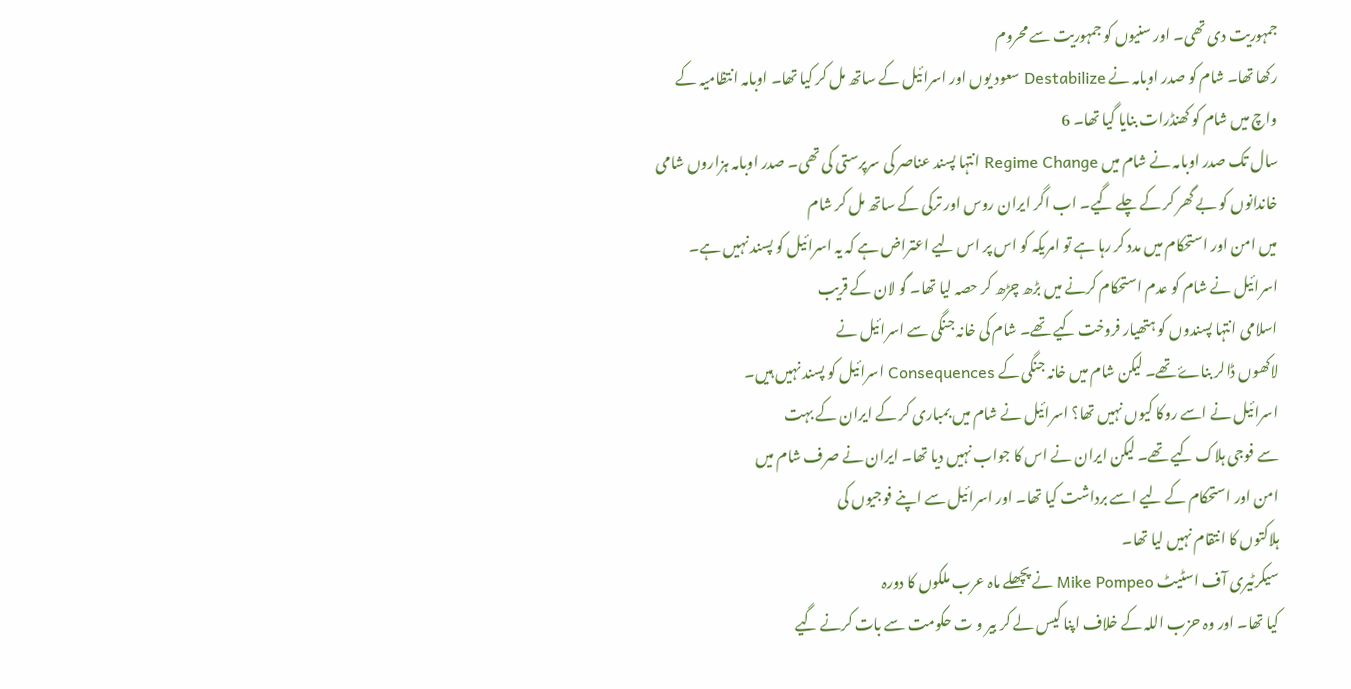جمہوریت دی تھی۔ اور سنیوں کو جمہوریت سے محروم
رکھا تھا۔ شام کو صدر اوبامہ نے Destabilize سعود یوں اور اسرائیل کے ساتھ مل کر کیا تھا۔ اوبامہ انتظامیہ کے
واچ میں شام کو کھنڈرات بنایا گیا تھا۔ 6
سال تک صدر اوبامہ نے شام میں Regime Change انتہا پسند عناصر کی سرپرستی کی تھی۔ صدر اوبامہ ہزاروں شامی
خاندانوں کو بے گھر کر کے چلے گیے۔ اب اگر ایران روس اور ترکی کے ساتھ مل کر شام
میں امن اور استحکام میں مدد کر رہا ہے تو امریکہ کو اس پر اس لیے اعتراض ہے کہ یہ اسرائیل کو پسند نہیں ہے۔
اسرائیل نے شام کو عدم استحکام کرنے میں بڑھ چڑھ کر حصہ لیا تھا۔ گو لان کے قریب
اسلامی انتہا پسندوں کو ہتھیار فروخت کیے تھے۔ شام کی خانہ جنگی سے اسرائیل نے
لاکھوں ڈالر بناۓ تھے۔ لیکن شام میں خانہ جنگی کے Consequences اسرائیل کو پسند نہیں ہیں۔
اسرائیل نے اسے روکا کیوں نہیں تھا؟ اسرائیل نے شام میں بمباری کر کے ایران کے بہت
سے فوجی ہلاک کیے تھے۔ لیکن ایران نے اس کا جواب نہیں دیا تھا۔ ایران نے صرف شام میں
امن اور استحکام کے لیے اسے برداشت کیا تھا۔ اور اسرائیل سے اپنے فوجیوں کی
ہلاکتوں کا انتقام نہیں لیا تھا۔
سیکرٹیری آف اسٹیٹ Mike Pompeo نے پچھلے ماہ عرب ملکوں کا دورہ
کیا تھا۔ اور وہ حزب اللہ کے خلاف اپنا کیس لے کر بیر و ت حکومت سے بات کرنے گیے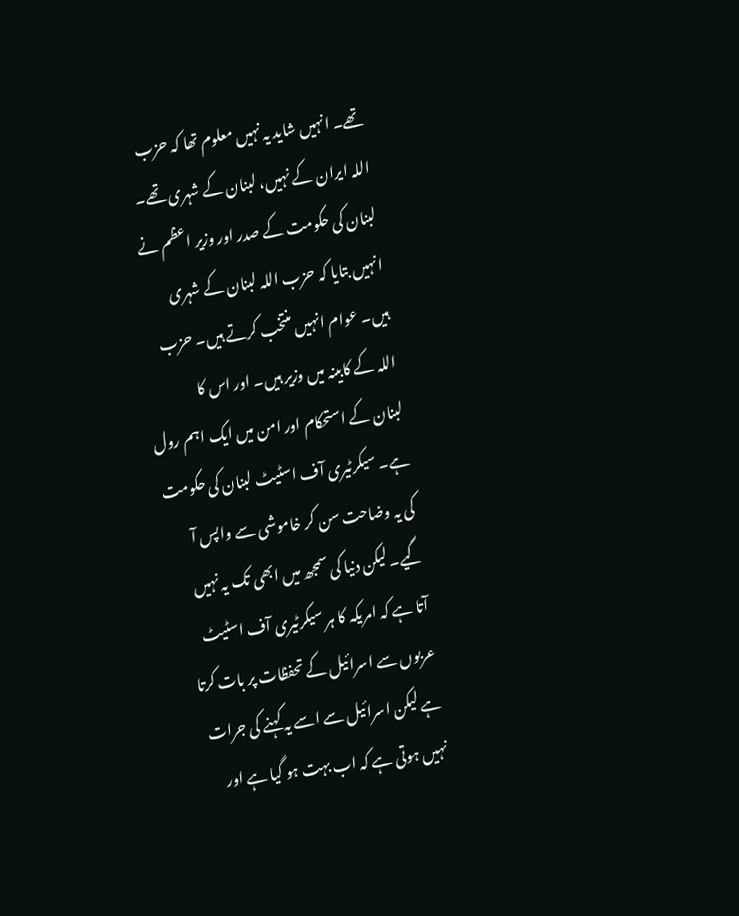تھے۔ انہیں شاید یہ نہیں معلوم تھا کہ حزب اللہ ایران کے نہیں، لبنان کے شہری تھے۔
لبنان کی حکومت کے صدر اور وزیر اعظم نے انہیں بتایا کہ حزب اللہ لبنان کے شہری
ہیں۔ عوام انہیں منتخب کرتے ہیں۔ حزب اللہ کے کابینہ میں وزیر ہیں۔ اور اس کا
لبنان کے استحکام اور امن میں ایک اہم رول ہے۔ سیکرٹیری آف اسٹیٹ لبنان کی حکومت
کی یہ وضاحت سن کر خاموشی سے واپس آ گیے۔ لیکن دنیا کی سمجھ میں ابھی تک یہ نہیں
آتا ہے کہ امریکہ کا ہر سیکرٹیری آف اسٹیٹ عربوں سے اسرائیل کے تحفظات پر بات کرتا
ہے لیکن اسرائیل سے اسے یہ کہنے کی جرات نہیں ہوتی ہے کہ اب بہت ہو گیا ہے اور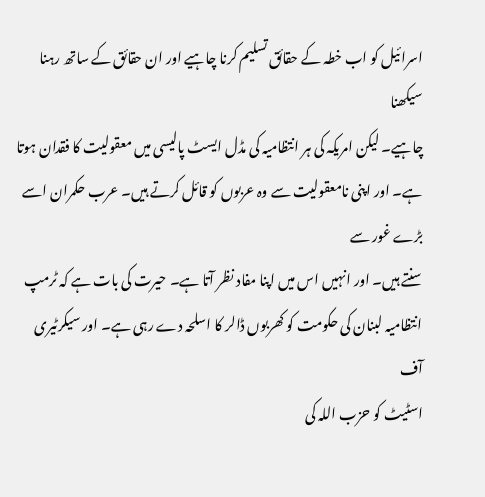اسرائیل کو اب خطہ کے حقائق تسلیم کرنا چاہیے اور ان حقائق کے ساتھ رہنا سیکھنا
چاہیے۔ لیکن امریکہ کی ہر انتظامیہ کی مڈل ایسٹ پالیسی میں معقولیت کا فقدان ہوتا
ہے۔ اور اپنی نامعقولیت سے وہ عربوں کو قائل کرتے ہیں۔ عرب حکمران اسے بڑے غور سے
سنتے ہیں۔ اور انہیں اس میں اپنا مفاد نظر آتا ہے۔ حیرت کی بات ہے کہ ٹرمپ
انتظامیہ لبنان کی حکومت کو کھربوں ڈالر کا اسلحہ دے رہی ہے۔ اور سیکرٹیری آف
اسٹیٹ کو حزب اللہ کی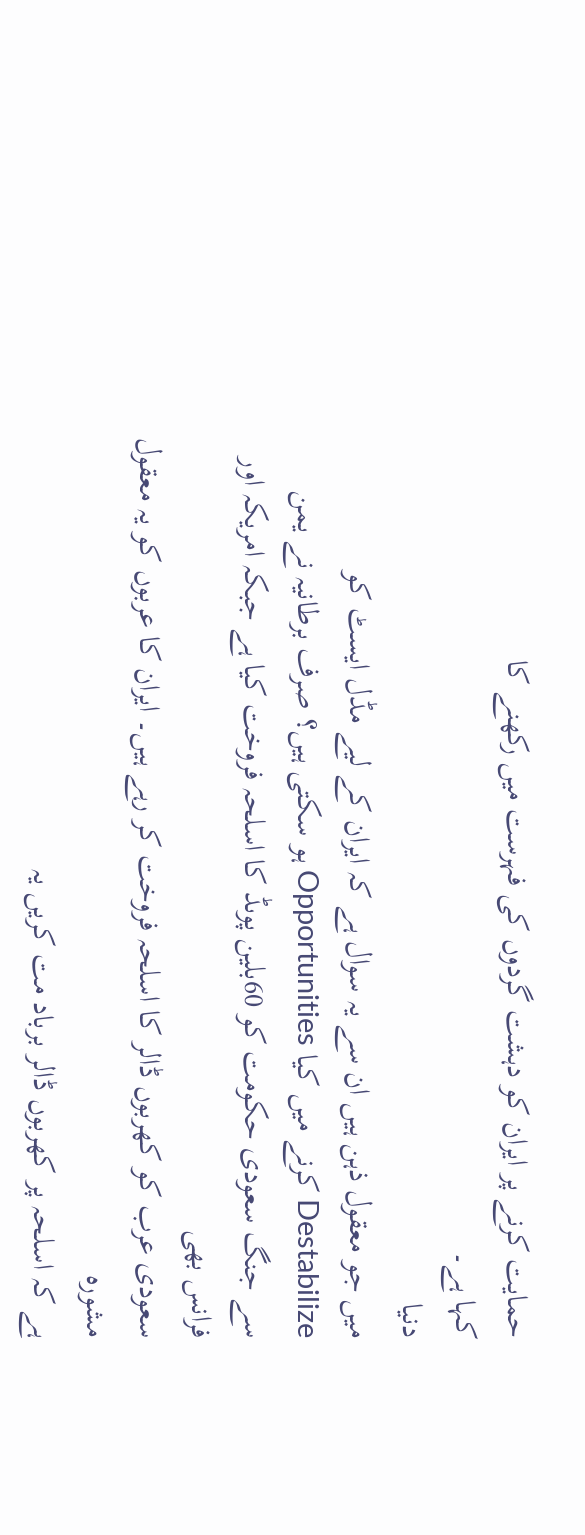حمایت کرنے پر ایران کو دہشت گردوں کی فہرست میں رکھنے کا
کہا ہے۔
دنیا
میں جو معقول ذہن ہیں ان سے یہ سوال ہے کہ ایران کے لیے مڈل ایسٹ کو Destabilize کرنے میں کیا Opportunities ہو سکتی ہیں؟ صرف برطانیہ نے یمن
سے جنگ سعودی حکومت کو 60بلین پوںڈ کا اسلحہ فروخت کیا ہے جبکہ امریکہ اور فرانس بھی
سعودی عرب کو کھربوں ڈالر کا اسلحہ فروخت کر رہے ہیں۔ ایران کا عربوں کو یہ معقول مشورہ
ہے کہ اسلحہ پر کھربوں ڈالر برباد مت کریں یہ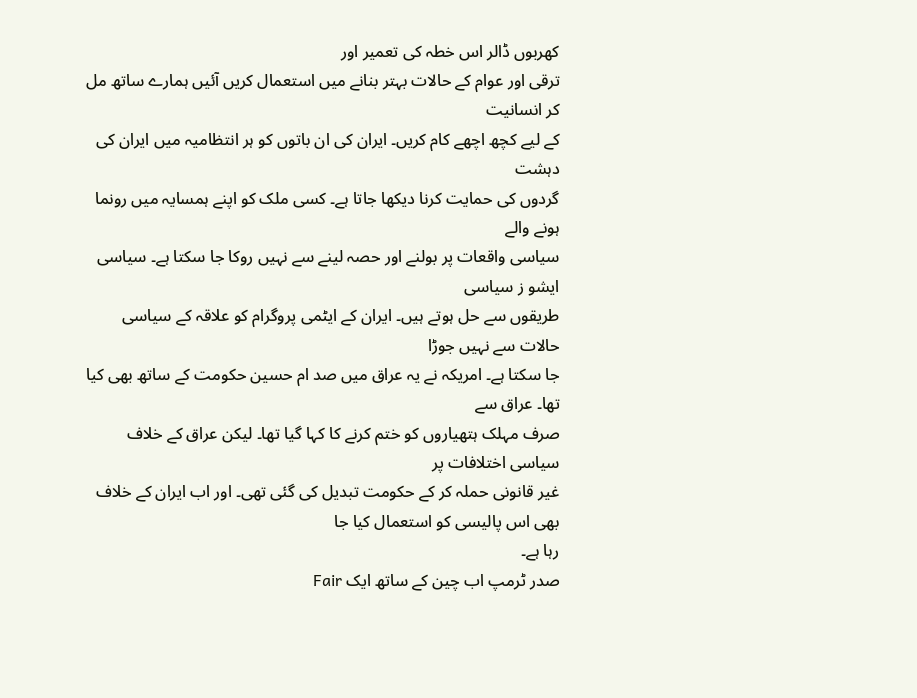کھربوں ڈالر اس خطہ کی تعمیر اور
ترقی اور عوام کے حالات بہتر بنانے میں استعمال کریں آئیں ہمارے ساتھ مل کر انسانیت
کے لیے کچھ اچھے کام کریں۔ ایران کی ان باتوں کو ہر انتظامیہ میں ایران کی دہشت
گردوں کی حمایت کرنا دیکھا جاتا ہے۔ کسی ملک کو اپنے ہمسایہ میں رونما ہونے والے
سیاسی واقعات پر بولنے اور حصہ لینے سے نہیں روکا جا سکتا ہے۔ سیاسی ایشو ز سیاسی
طریقوں سے حل ہوتے ہیں۔ ایران کے ایٹمی پروگرام کو علاقہ کے سیاسی حالات سے نہیں جوڑا
جا سکتا ہے۔ امریکہ نے یہ عراق میں صد ام حسین حکومت کے ساتھ بھی کیا تھا۔ عراق سے
صرف مہلک ہتھیاروں کو ختم کرنے کا کہا گیا تھا۔ لیکن عراق کے خلاف سیاسی اختلافات پر
غیر قانونی حملہ کر کے حکومت تبدیل کی گئی تھی۔ اور اب ایران کے خلاف بھی اس پالیسی کو استعمال کیا جا
رہا ہے۔
صدر ٹرمپ اب چین کے ساتھ ایک Fair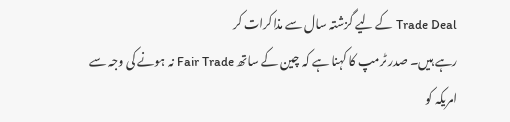Trade Deal کے لیے گزشتہ سال سے مذاکرات کر
رہے ہیں۔ صدر ٹرمپ کا کہنا ہے کہ چین کے ساتھ Fair Trade نہ ہونے کی وجہ سے امریکہ کو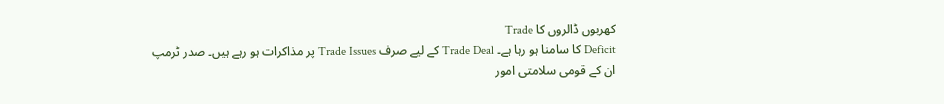کھربوں ڈالروں کا Trade
Deficit کا سامنا ہو رہا ہے۔ Trade Deal کے لیے صرف Trade Issues پر مذاکرات ہو رہے ہیں۔ صدر ٹرمپ
ان کے قومی سلامتی امور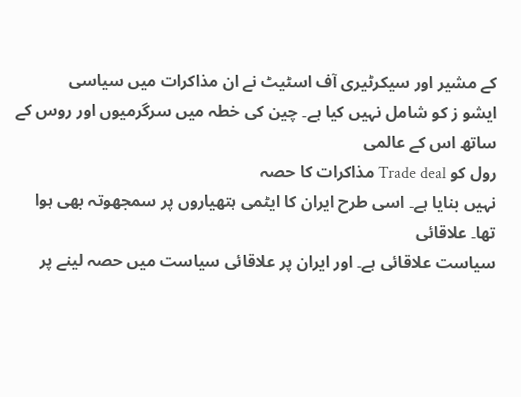کے مشیر اور سیکرٹیری آف اسٹیٹ نے ان مذاکرات میں سیاسی
ایشو ز کو شامل نہیں کیا ہے۔ چین کی خطہ میں سرگرمیوں اور روس کے ساتھ اس کے عالمی
رول کو Trade deal مذاکرات کا حصہ
نہیں بنایا ہے۔ اسی طرح ایران کا ایٹمی ہتھیاروں پر سمجھوتہ بھی ہوا تھا۔ علاقائی
سیاست علاقائی ہے۔ اور ایران پر علاقائی سیاست میں حصہ لینے پر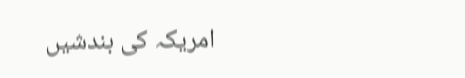امریکہ کی بندشیں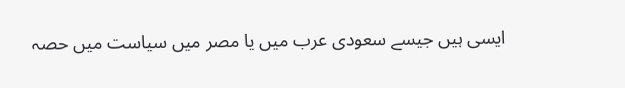ایسی ہیں جیسے سعودی عرب میں یا مصر میں سیاست میں حصہ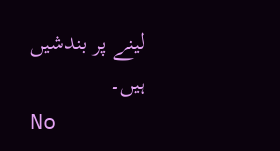لینے پر بندشیں ہیں۔
No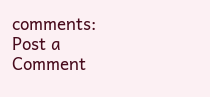comments:
Post a Comment